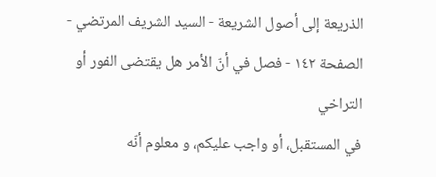الذريعة إلى أصول الشريعة - السيد الشريف المرتضي - الصفحة ١٤٢ - فصل في أنّ الأمر هل يقتضى الفور أو التراخي
في المستقبل، أو واجب عليكم، و معلوم أنّه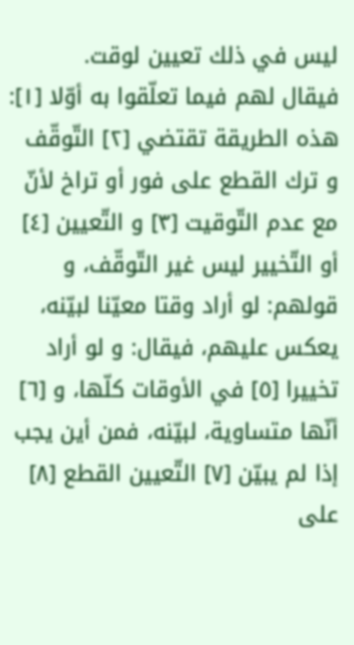ليس في ذلك تعيين لوقت.
فيقال لهم فيما تعلّقوا به أوّلا [١]: هذه الطريقة تقتضي [٢] التّوقّف و ترك القطع على فور أو تراخ لأنّ مع عدم التّوقيت [٣] و التّعيين [٤] أو التّخيير ليس غير التّوقّف، و قولهم: لو أراد وقتا معيّنا لبيّنه، يعكس عليهم، فيقال: و لو أراد تخييرا [٥] في الأوقات كلّها، و [٦] أنّها متساوية، لبيّنه، فمن أين يجب إذا لم يبيّن [٧] التّعيين القطع [٨] على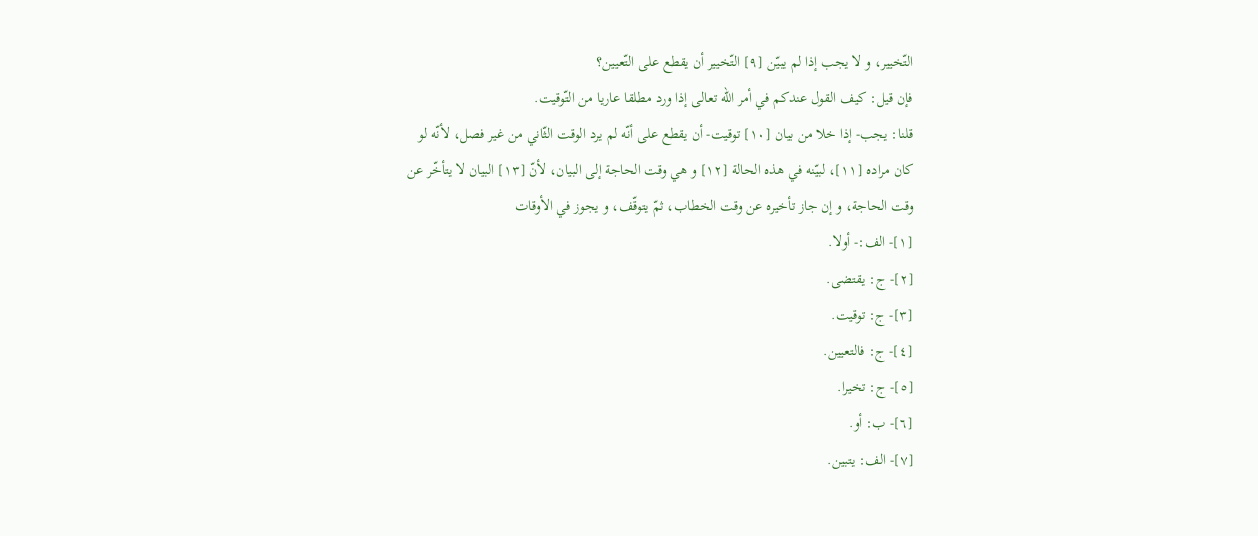التّخيير، و لا يجب إذا لم يبيّن [٩] التّخيير أن يقطع على التّعيين؟
فإن قيل: كيف القول عندكم في أمر اللّه تعالى إذا ورد مطلقا عاريا من التّوقيت.
قلنا: يجب- إذا خلا من بيان [١٠] توقيت- أن يقطع على أنّه لم يرد الوقت الثّاني من غير فصل، لأنّه لو كان مراده [١١]، لبيّنه في هذه الحالة [١٢] و هي وقت الحاجة إلى البيان، لأنّ [١٣] البيان لا يتأخّر عن وقت الحاجة، و إن جاز تأخيره عن وقت الخطاب، ثمّ يتوقّف، و يجوز في الأوقات
[١]- الف:- أولا.
[٢]- ج: يقتضى.
[٣]- ج: توقيت.
[٤]- ج: فالتعيين.
[٥]- ج: تخيرا.
[٦]- ب: أو.
[٧]- الف: يتبين.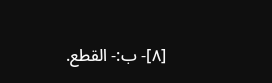[٨]- ب:- القطع.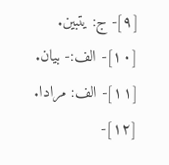[٩]- ج: يتبين.
[١٠]- الف:- بيان.
[١١]- الف: مرادا.
[١٢]-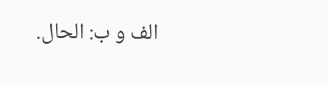الف و ب: الحال.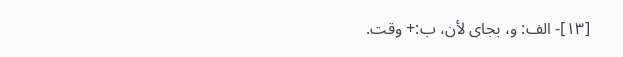[١٣]- الف: و، بجاى لأن، ب:+ وقت.